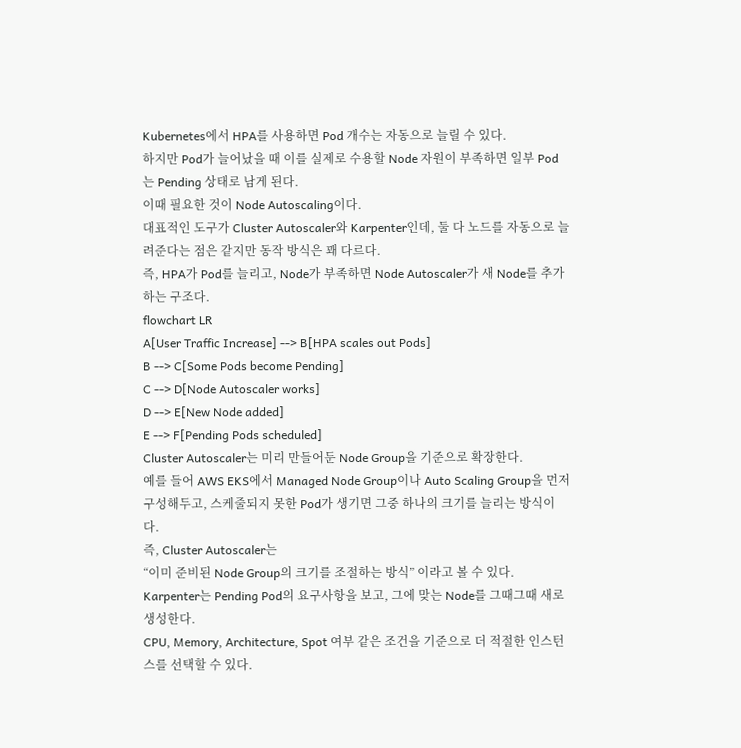Kubernetes에서 HPA를 사용하면 Pod 개수는 자동으로 늘릴 수 있다.
하지만 Pod가 늘어났을 때 이를 실제로 수용할 Node 자원이 부족하면 일부 Pod는 Pending 상태로 남게 된다.
이때 필요한 것이 Node Autoscaling이다.
대표적인 도구가 Cluster Autoscaler와 Karpenter인데, 둘 다 노드를 자동으로 늘려준다는 점은 같지만 동작 방식은 꽤 다르다.
즉, HPA가 Pod를 늘리고, Node가 부족하면 Node Autoscaler가 새 Node를 추가하는 구조다.
flowchart LR
A[User Traffic Increase] --> B[HPA scales out Pods]
B --> C[Some Pods become Pending]
C --> D[Node Autoscaler works]
D --> E[New Node added]
E --> F[Pending Pods scheduled]
Cluster Autoscaler는 미리 만들어둔 Node Group을 기준으로 확장한다.
예를 들어 AWS EKS에서 Managed Node Group이나 Auto Scaling Group을 먼저 구성해두고, 스케줄되지 못한 Pod가 생기면 그중 하나의 크기를 늘리는 방식이다.
즉, Cluster Autoscaler는
“이미 준비된 Node Group의 크기를 조절하는 방식” 이라고 볼 수 있다.
Karpenter는 Pending Pod의 요구사항을 보고, 그에 맞는 Node를 그때그때 새로 생성한다.
CPU, Memory, Architecture, Spot 여부 같은 조건을 기준으로 더 적절한 인스턴스를 선택할 수 있다.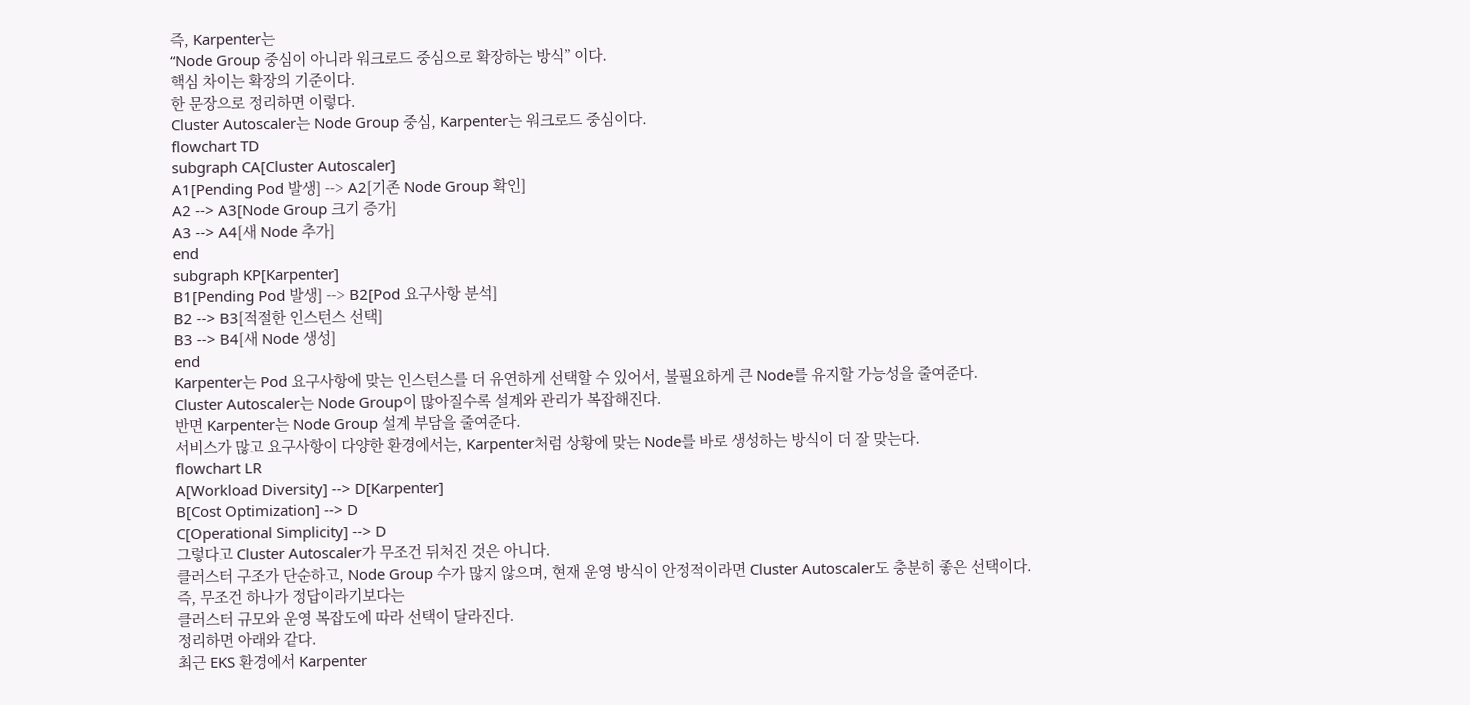즉, Karpenter는
“Node Group 중심이 아니라 워크로드 중심으로 확장하는 방식” 이다.
핵심 차이는 확장의 기준이다.
한 문장으로 정리하면 이렇다.
Cluster Autoscaler는 Node Group 중심, Karpenter는 워크로드 중심이다.
flowchart TD
subgraph CA[Cluster Autoscaler]
A1[Pending Pod 발생] --> A2[기존 Node Group 확인]
A2 --> A3[Node Group 크기 증가]
A3 --> A4[새 Node 추가]
end
subgraph KP[Karpenter]
B1[Pending Pod 발생] --> B2[Pod 요구사항 분석]
B2 --> B3[적절한 인스턴스 선택]
B3 --> B4[새 Node 생성]
end
Karpenter는 Pod 요구사항에 맞는 인스턴스를 더 유연하게 선택할 수 있어서, 불필요하게 큰 Node를 유지할 가능성을 줄여준다.
Cluster Autoscaler는 Node Group이 많아질수록 설계와 관리가 복잡해진다.
반면 Karpenter는 Node Group 설계 부담을 줄여준다.
서비스가 많고 요구사항이 다양한 환경에서는, Karpenter처럼 상황에 맞는 Node를 바로 생성하는 방식이 더 잘 맞는다.
flowchart LR
A[Workload Diversity] --> D[Karpenter]
B[Cost Optimization] --> D
C[Operational Simplicity] --> D
그렇다고 Cluster Autoscaler가 무조건 뒤처진 것은 아니다.
클러스터 구조가 단순하고, Node Group 수가 많지 않으며, 현재 운영 방식이 안정적이라면 Cluster Autoscaler도 충분히 좋은 선택이다.
즉, 무조건 하나가 정답이라기보다는
클러스터 규모와 운영 복잡도에 따라 선택이 달라진다.
정리하면 아래와 같다.
최근 EKS 환경에서 Karpenter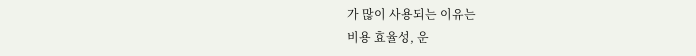가 많이 사용되는 이유는
비용 효율성, 운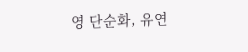영 단순화, 유연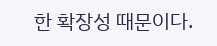한 확장성 때문이다.